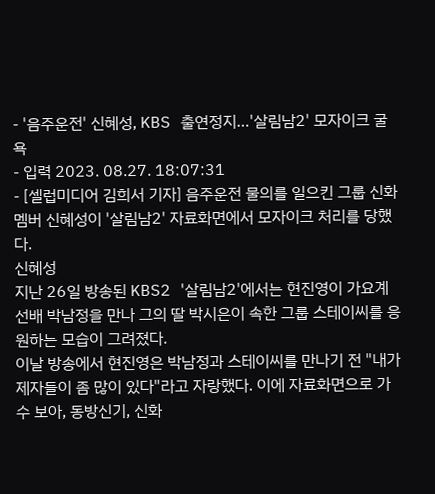- '음주운전' 신혜성, KBS 출연정지…'살림남2' 모자이크 굴욕
- 입력 2023. 08.27. 18:07:31
- [셀럽미디어 김희서 기자] 음주운전 물의를 일으킨 그룹 신화 멤버 신혜성이 '살림남2' 자료화면에서 모자이크 처리를 당했다.
신혜성
지난 26일 방송된 KBS2 '살림남2'에서는 현진영이 가요계 선배 박남정을 만나 그의 딸 박시은이 속한 그룹 스테이씨를 응원하는 모습이 그려졌다.
이날 방송에서 현진영은 박남정과 스테이씨를 만나기 전 "내가 제자들이 좀 많이 있다"라고 자랑했다. 이에 자료화면으로 가수 보아, 동방신기, 신화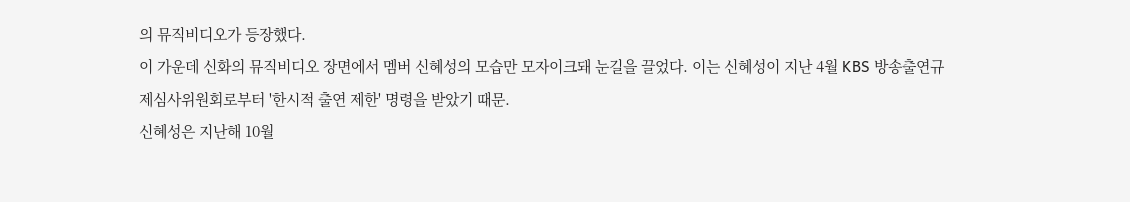의 뮤직비디오가 등장했다.
이 가운데 신화의 뮤직비디오 장면에서 멤버 신혜성의 모습만 모자이크돼 눈길을 끌었다. 이는 신혜성이 지난 4월 KBS 방송출연규제심사위원회로부터 '한시적 출연 제한' 명령을 받았기 때문.
신혜성은 지난해 10월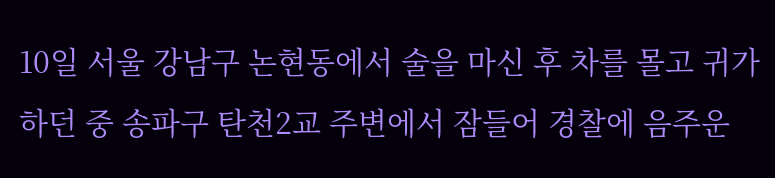10일 서울 강남구 논현동에서 술을 마신 후 차를 몰고 귀가하던 중 송파구 탄천2교 주변에서 잠들어 경찰에 음주운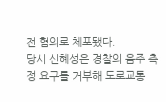전 혐의로 체포됐다.
당시 신혜성은 경찰의 음주 측정 요구를 거부해 도로교통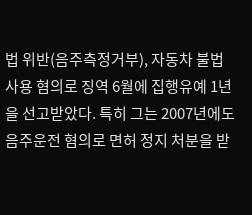법 위반(음주측정거부), 자동차 불법사용 혐의로 징역 6월에 집행유예 1년을 선고받았다. 특히 그는 2007년에도 음주운전 혐의로 면허 정지 처분을 받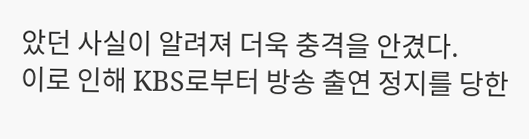았던 사실이 알려져 더욱 충격을 안겼다.
이로 인해 KBS로부터 방송 출연 정지를 당한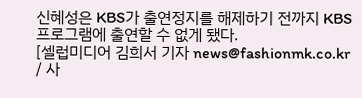신혜성은 KBS가 출연정지를 해제하기 전까지 KBS 프로그램에 출연할 수 없게 됐다.
[셀럽미디어 김희서 기자 news@fashionmk.co.kr / 사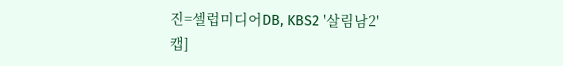진=셀럽미디어DB, KBS2 '살림남2' 캡]